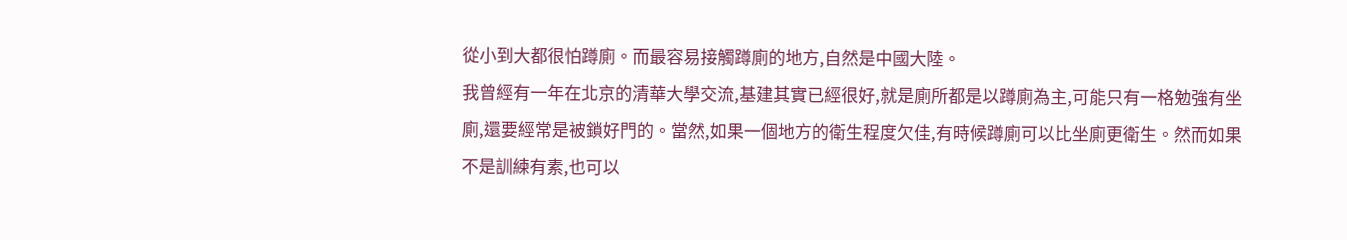從小到大都很怕蹲廁。而最容易接觸蹲廁的地方,自然是中國大陸。
我曾經有一年在北京的清華大學交流,基建其實已經很好,就是廁所都是以蹲廁為主,可能只有一格勉強有坐廁,還要經常是被鎖好門的。當然,如果一個地方的衛生程度欠佳,有時候蹲廁可以比坐廁更衛生。然而如果不是訓練有素,也可以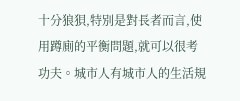十分狼狽,特別是對長者而言,使用蹲廁的平衡問題,就可以很考功夫。城市人有城市人的生活規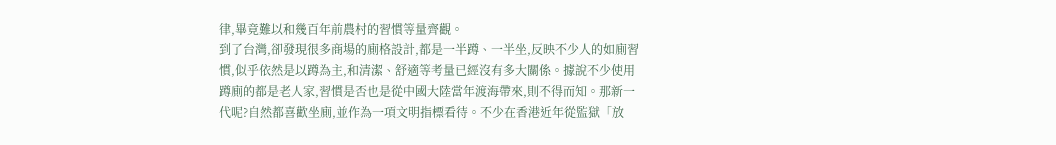律,畢竟難以和幾百年前農村的習慣等量齊觀。
到了台灣,卻發現很多商場的廁格設計,都是一半蹲、一半坐,反映不少人的如廁習慣,似乎依然是以蹲為主,和清潔、舒適等考量已經沒有多大關係。據說不少使用蹲廁的都是老人家,習慣是否也是從中國大陸當年渡海帶來,則不得而知。那新一代呢?自然都喜歡坐廁,並作為一項文明指標看待。不少在香港近年從監獄「放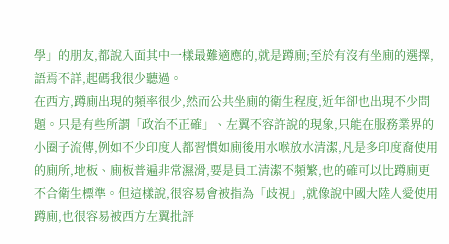學」的朋友,都說入面其中一樣最難適應的,就是蹲廁;至於有沒有坐廁的選擇,語焉不詳,起碼我很少聽過。
在西方,蹲廁出現的頻率很少,然而公共坐廁的衛生程度,近年卻也出現不少問題。只是有些所謂「政治不正確」、左翼不容許說的現象,只能在服務業界的小圈子流傳,例如不少印度人都習慣如廁後用水喉放水清潔,凡是多印度裔使用的廁所,地板、廁板普遍非常濕滑,要是員工清潔不頻繁,也的確可以比蹲廁更不合衛生標準。但這樣說,很容易會被指為「歧視」,就像說中國大陸人愛使用蹲廁,也很容易被西方左翼批評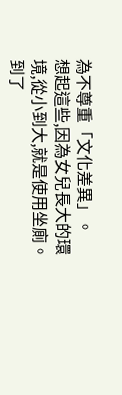為不尊重「文化差異」。
想起這些,因為女兒長大的環境,從小到大,就是使用坐廁。到了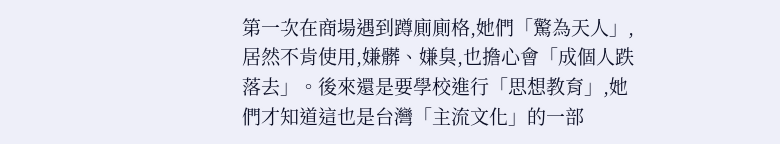第一次在商場遇到蹲廁廁格,她們「驚為天人」,居然不肯使用,嫌髒、嫌臭,也擔心會「成個人跌落去」。後來還是要學校進行「思想教育」,她們才知道這也是台灣「主流文化」的一部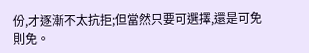份,才逐漸不太抗拒;但當然只要可選擇,還是可免則免。